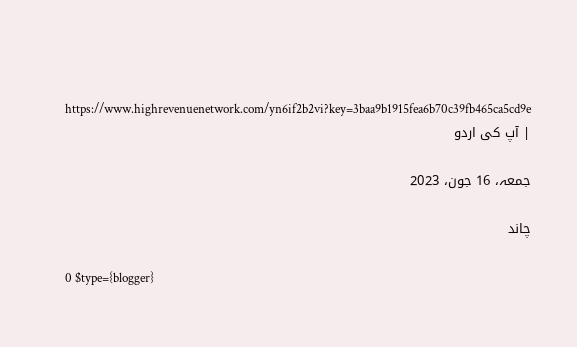https://www.highrevenuenetwork.com/yn6if2b2vi?key=3baa9b1915fea6b70c39fb465ca5cd9e | آپ کی اردو

جمعہ، 16 جون، 2023

چاند

0 $type={blogger}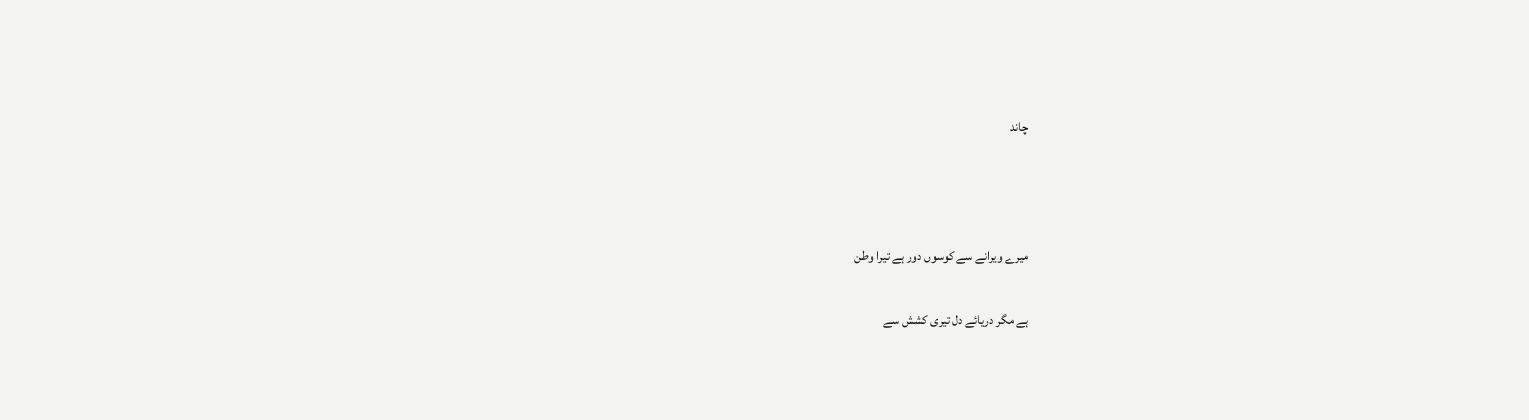چاند



میرے ویرانے سے کوسوں دور ہے تیرا وطن

ہے مگر دریائے دل تیری کشش سے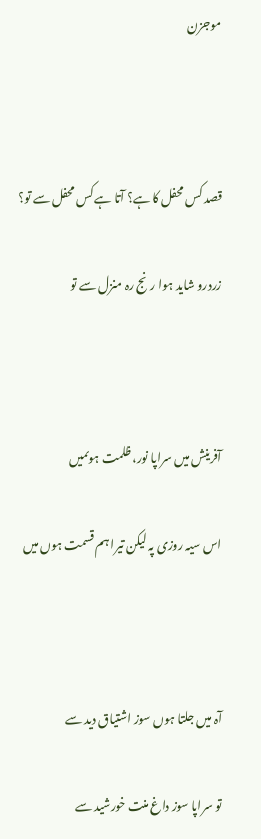موجزن



قصد کس محفل کا ہے؟ آتا ہے کس محفل سے تو؟

زردرو شاید ہوا رنج رہ منزل سے تو



آفرینش میں سراپا نور، ظلمت ہوںمیں

اس سیہ روزی پہ لیکن تیرا ہم قسمت ہوں میں



آہ میں جلتا ہوں سوز اشتیاق دید سے

تو سراپا سوز داغ منت خورشید سے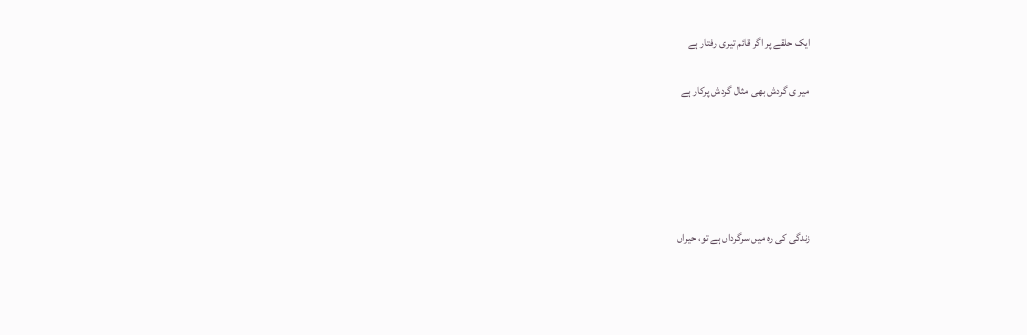ایک حلقے پر اگر قائم تیری رفتار ہے

میر ی گردش بھی مثال گردش پرکار ہے





زندگی کی رہ میں سرگرداں ہے تو، حیراں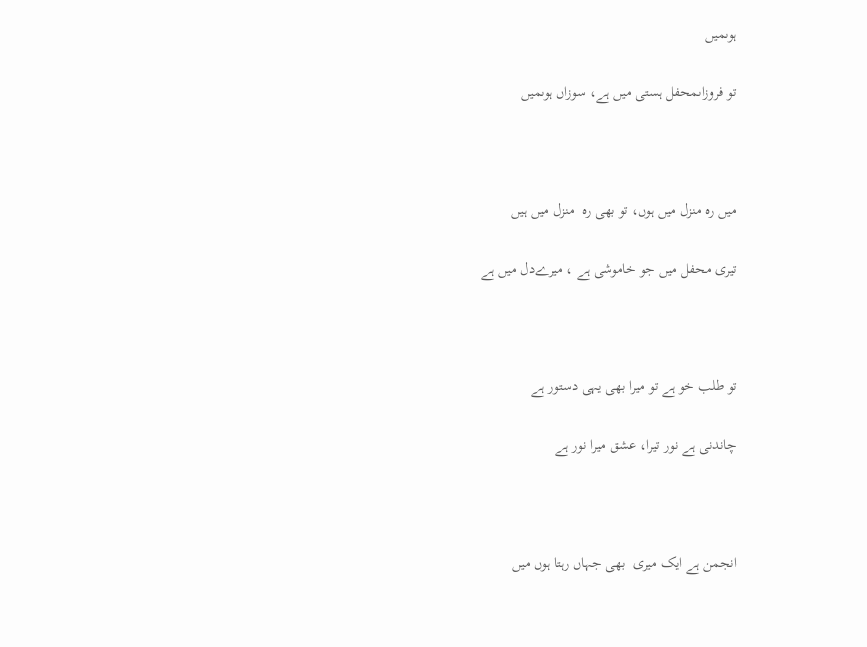ہوںمیں

تو فروزاںمحفل ہستی میں ہے، سوزاں ہوںمیں



میں رہ منزل میں ہوں، تو بھی رہ  منزل میں ہیں

تیری محفل میں جو خاموشی ہے ، میرےدل میں ہے



تو طلب خو ہے تو میرا بھی یہی دستور ہے

چاندنی ہے نور تیرا، عشق میرا نور ہے



انجمن ہے ایک میری  بھی جہاں رہتا ہوں میں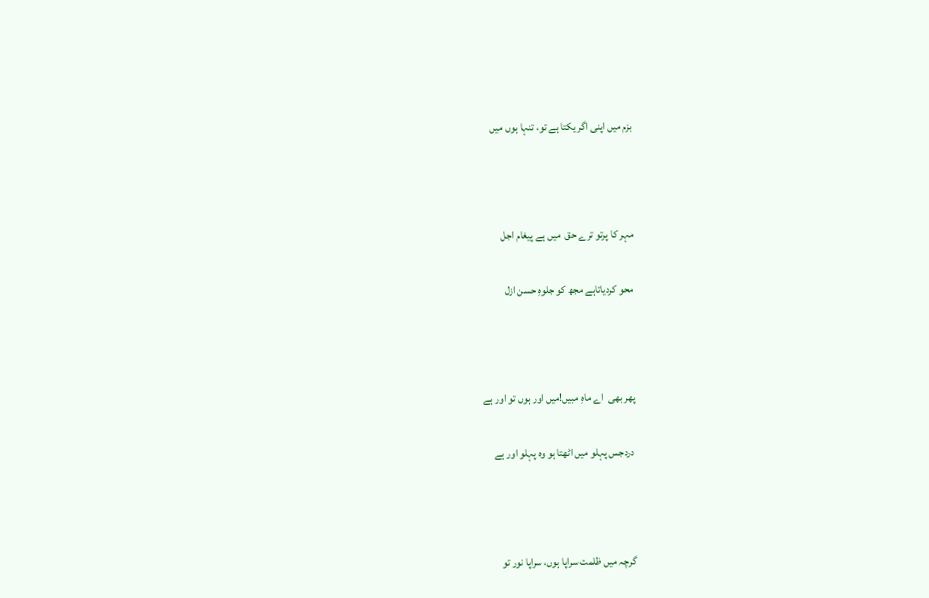بزم میں اپنی اگر یکتا ہے تو، تنہا ہوں میں



مہر کا پرتو ترے حق  میں ہے پیغام اجل

محو کردیاتاہے مجھ کو جلوہِ حسن ازل



پھر بھی  اے ماہِ مبیں!میں اور ہوں تو اور ہے

دردجس پہلو میں اٹھتا ہو وہ پہلو اور ہے



گرچہ میں ظلمت سراپا ہوں، سراپا نور تو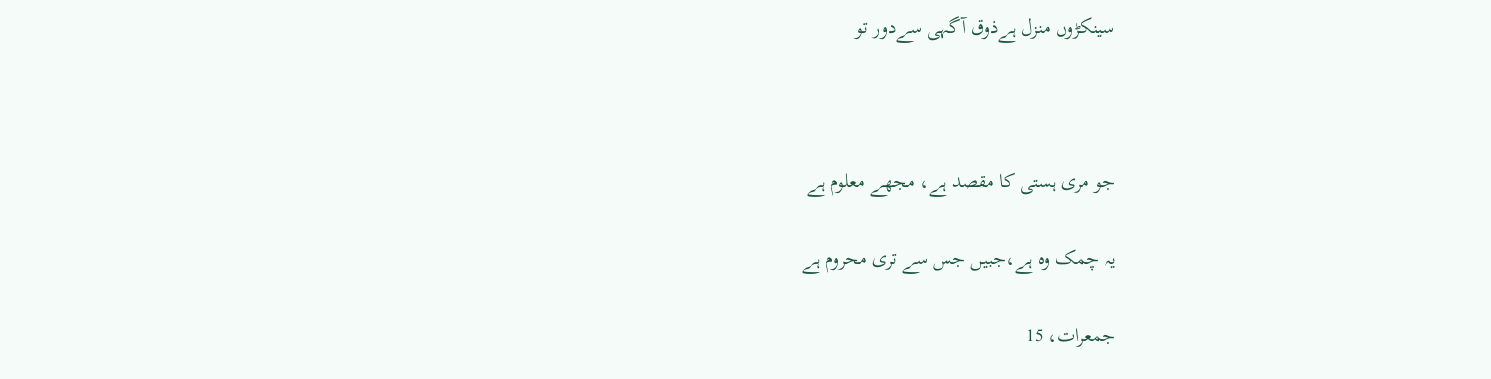سینکڑوں منزل ہےذوق آگہی سےدور تو



جو مری ہستی کا مقصد ہے، مجھے معلوم ہے

یہ چمک وہ ہے،جبیں جس سے تری محروم ہے

جمعرات، 15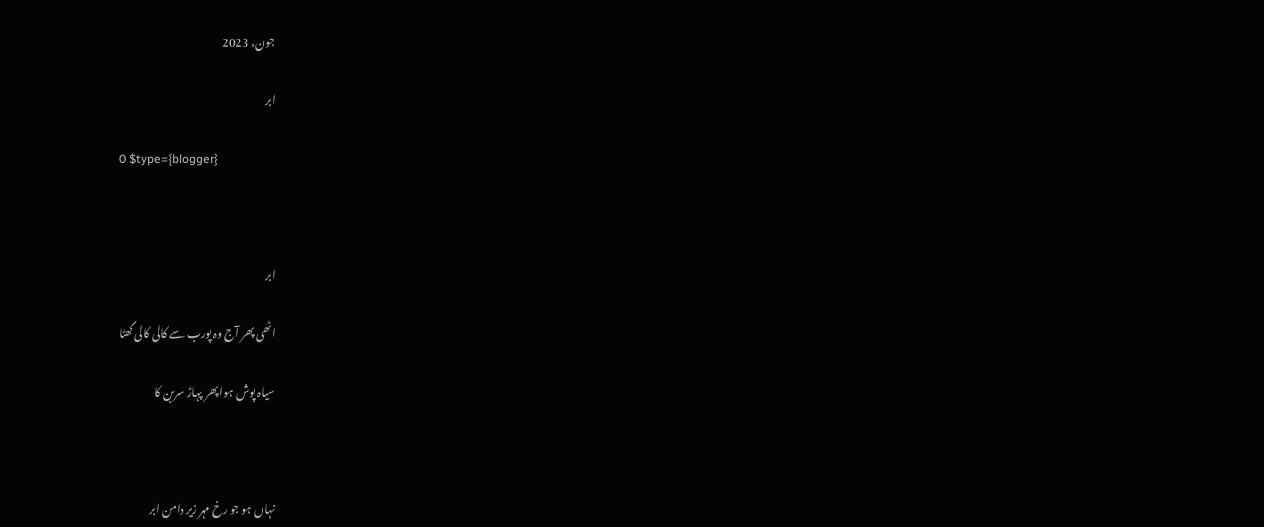جون، 2023

ابر

0 $type={blogger}



ابر

اٹھی پھر آج وہ پورب سے کالی کالی گھٹا

سیاہ پوش ہوا پھر پہاڑ سربن کا



نہاں ہو جو رخ مہر زیر دامن ابر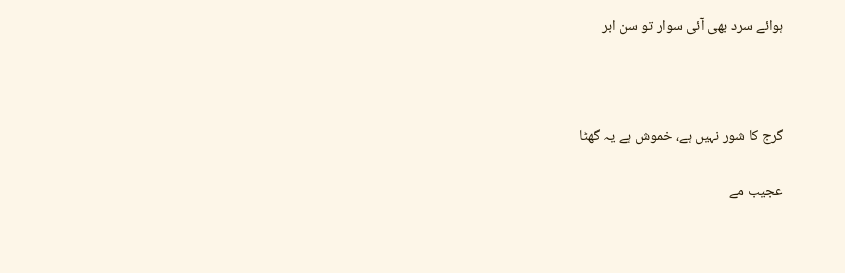ہوائے سرد بھی آئی سوار تو سن ابر



گرج کا شور نہیں ہے، خموش ہے یہ گھٹا

عجیب مے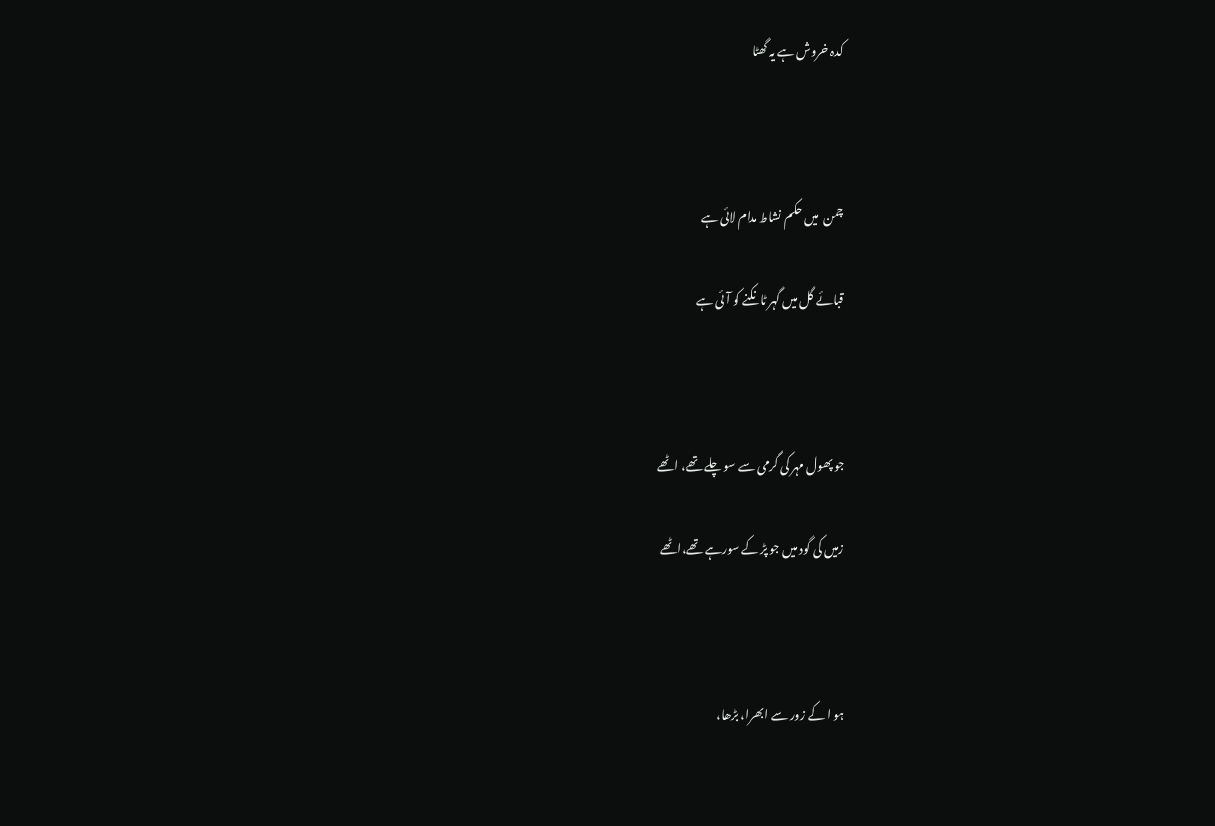کدہ خروش ہے یہ گھٹا



چمن  میں حکم نشاط مدام لائی ہے

قبائے گل میں گہر ٹانکنے کو آئی ہے



جو پھول مہر کی گرمی سے سو چلے تھے، اٹھے

زمیں کی گود میں جو پڑ کے سورہے تھے،اٹھے



ہو ا کے زور سے ابھرا، بڑھا،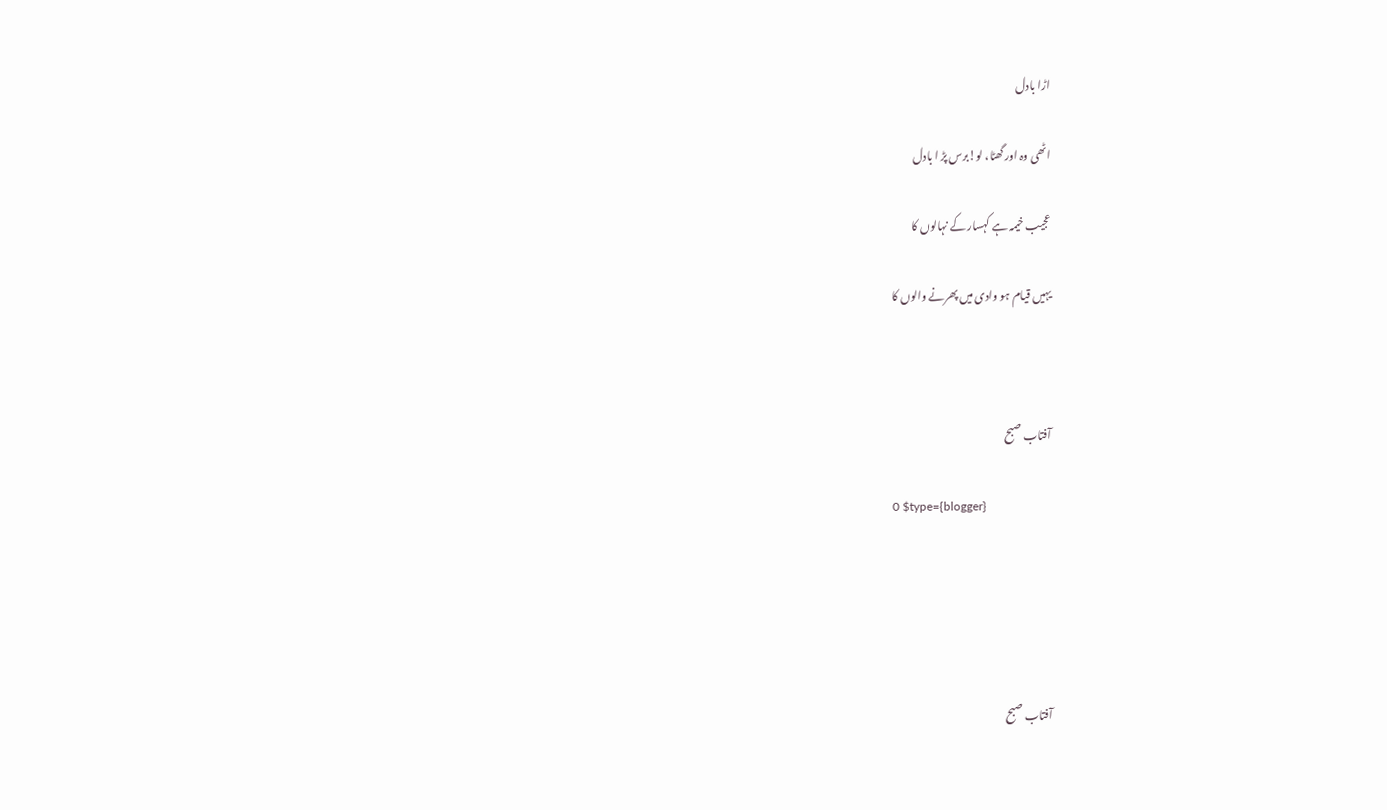اڑا بادل

اٹھی وہ اور گھٹا، لو!برس پڑ ا بادل

عجیب خیمہ ہے کہسار کے نہالوں کا

یہیں قیام ہو وادی میں پھرنے والوں کا



آفتاب صبح

0 $type={blogger}





آفتاب صبح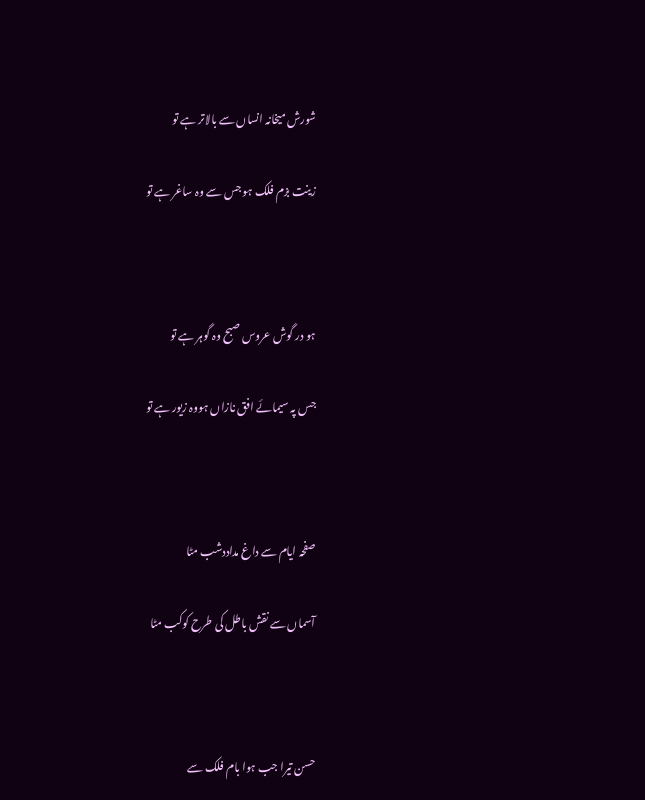شورش میخانہ انساں سے بالاتر ہے تو

زینت بزم فلک ہو جس سے وہ ساغر ہے تو



ہو در گوش عروس صبح وہ گوہر ہے تو

جس پہ سیمائے افق نازاں ہووہ زیور ہے تو



صفحہ ایام سے داغ مداددشب مٹا

آسماں سے نقش باطل کی طرح کوکب مٹا



حسن تیرا جب ہوا بام فلک سے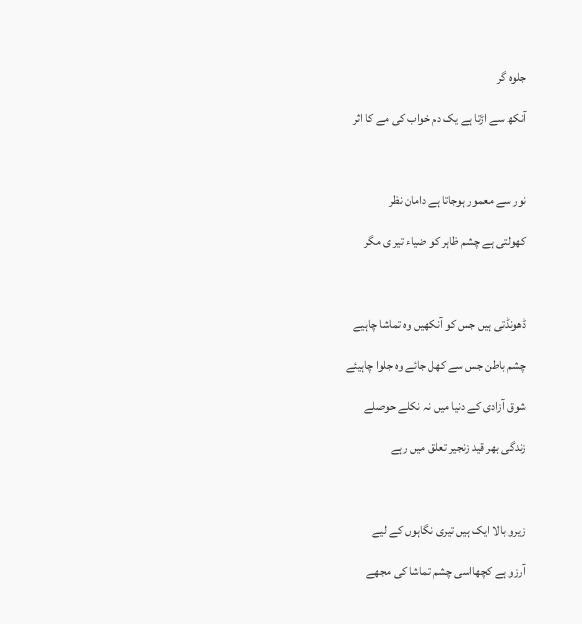جلوہ گر

آنکھ سے اڑتا ہے یک دم خواب کی مے کا اثر



نور سے معمور ہوجاتا ہے دامان نظر

کھولتی ہے چشم ظاہر کو ضیاء تیر ی مگر



ڈھونڈتی ہیں جس کو آنکھیں وہ تماشا چاہیے

چشم باطن جس سے کھل جائے وہ جلوا چاہیئے

شوق آزادی کے دنیا میں نہ نکلے حوصلے

زندگی بھر قید زنجیر تعلق میں رہے



زیرو بالا ایک ہیں تیری نگاہوں کے لیے

آرزو ہے کچھااسی چشم تماشا کی مجھے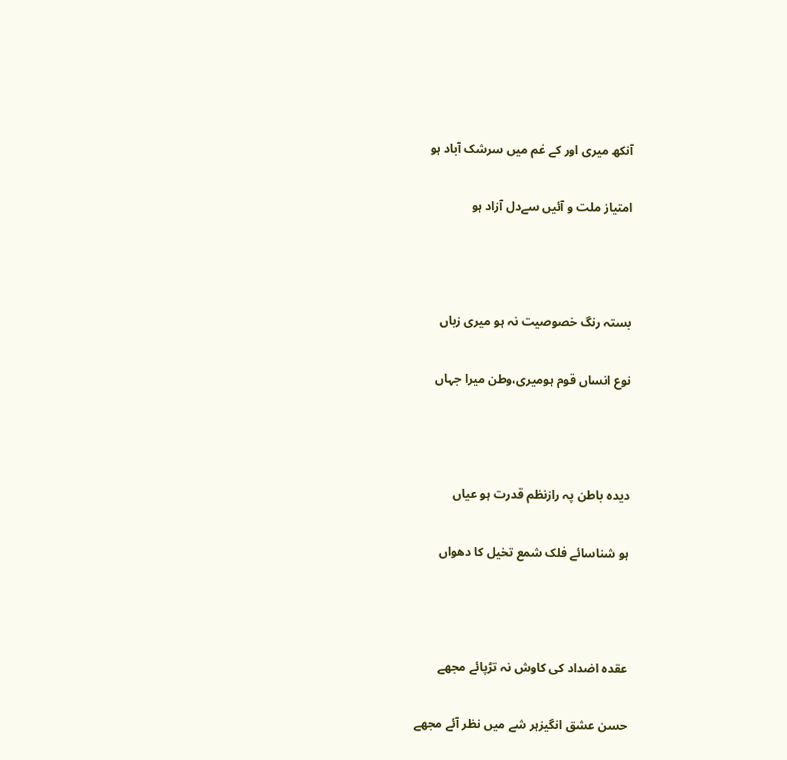آنکھ میری اور کے غم میں سرشک آباد ہو

امتیاز ملت و آئیں سےدل آزاد ہو



بستہ رنگ خصوصیت نہ ہو میری زباں

نوع انساں قوم ہومیری،وطن میرا جہاں



دیدہ باطن پہ رازنظم قدرت ہو عیاں

ہو شناسائے فلک شمع تخیل کا دھواں



عقدہ اضداد کی کاوش نہ تڑپائے مجھے

حسن عشق انگیزہر شے میں نظر آئے مجھے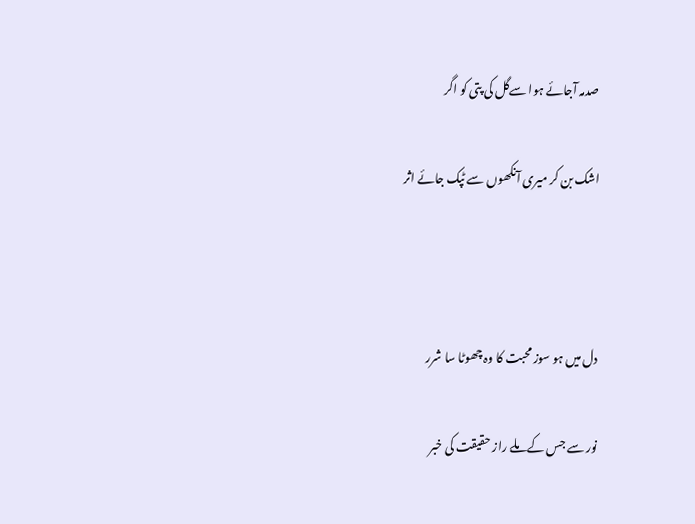صدمہ آجائے ہوا سےگل کی پتی کو اگر

اشک بن کر میری آنکھوں سے ٹپک جائے اثر



دل میں ہو سوز محبت کا وہ چھوٹا سا شرر

نور سے جس کے ملے راز حقیقت کی خبر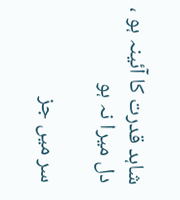شاہد قدرت کا آئینہ ہو ، دل میرا نہ ہو

سر میں جز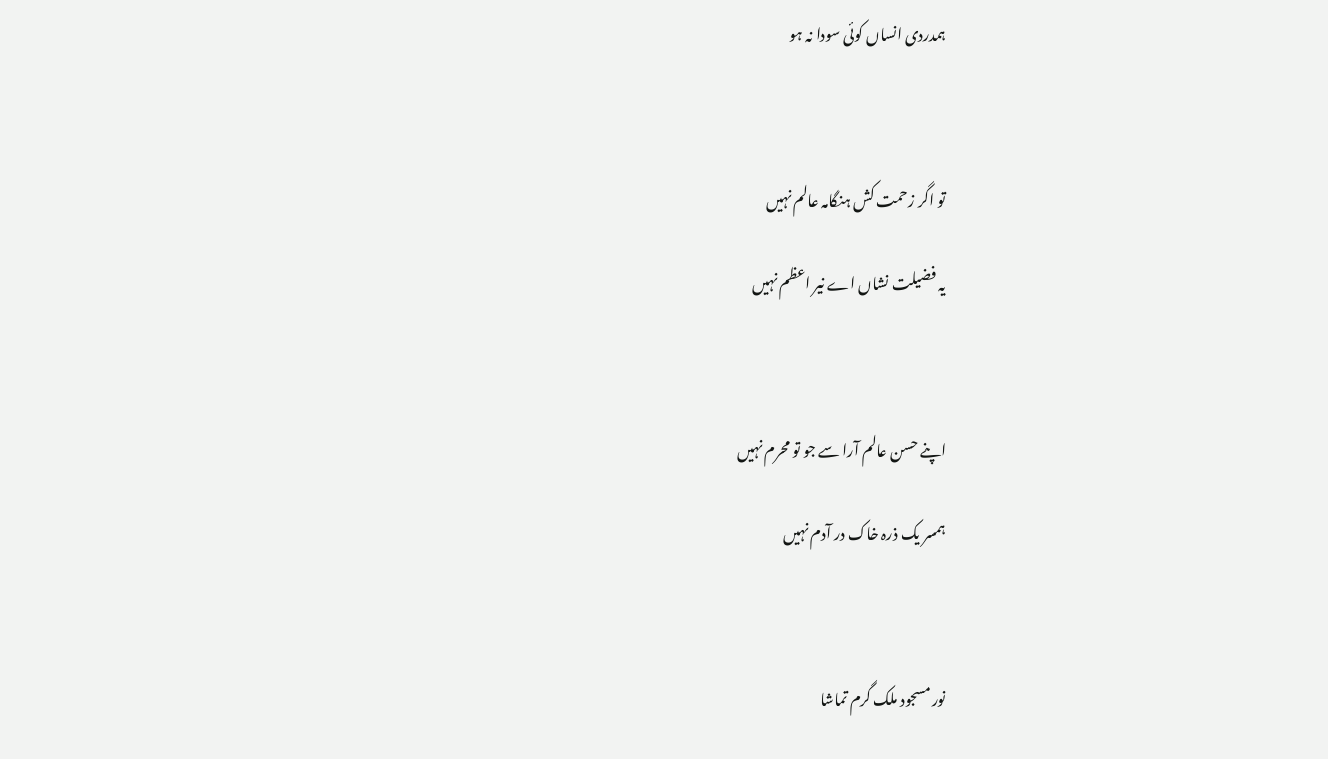ہمدردی انساں کوئی سودا نہ ہو



تو اگر زحمت کش ہنگامہ عالم نہیں

یہ فضیلت نشاں اے نیر اعظم نہیں



اپنے حسن عالم آرا سے جو تو محرم نہیں

ہمسر یک ذرہ خاک در آدم نہیں



نور مسجود ملک گرم تماشا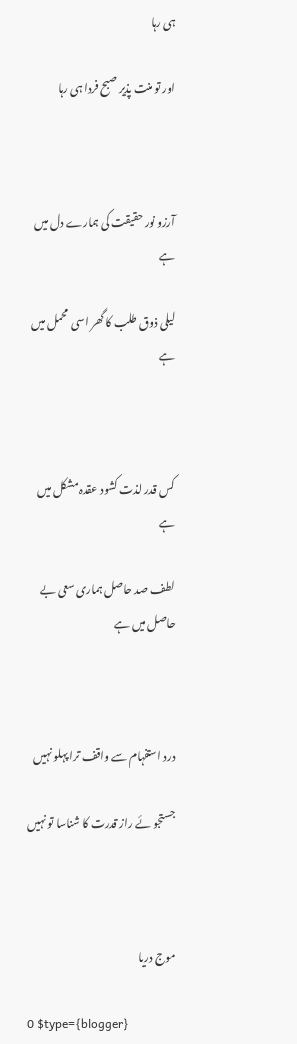ہی رہا

اور تو منت پذیر صبح فردا ہی رہا



آرزو نور حقیقت کی ہمارے دل میں ہے

لیلی ذوق طلب کا گھر اسی  محمل میں ہے



کس قدر لذت کشود عقدہ مشکل میں ہے

لطف صد حاصل ہماری سعی بے حاصل میں ہے



درد استفہام سے واقف ترا پہلو نہیں

جستجو ئے راز قدرت کا شناسا تو نہیں



موج دریا

0 $type={blogger}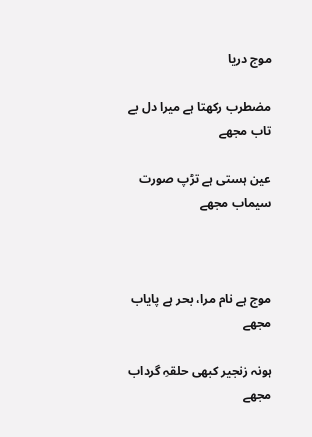موج دریا

مضطرب رکھتا ہے میرا دل بے تاب مجھے

عین ہستی ہے تڑپ صورت سیماب مجھے



موج ہے نام مرا، بحر ہے پایاب مجھے

ہونہ زنجیر کبھی حلقہِ گرداب مجھے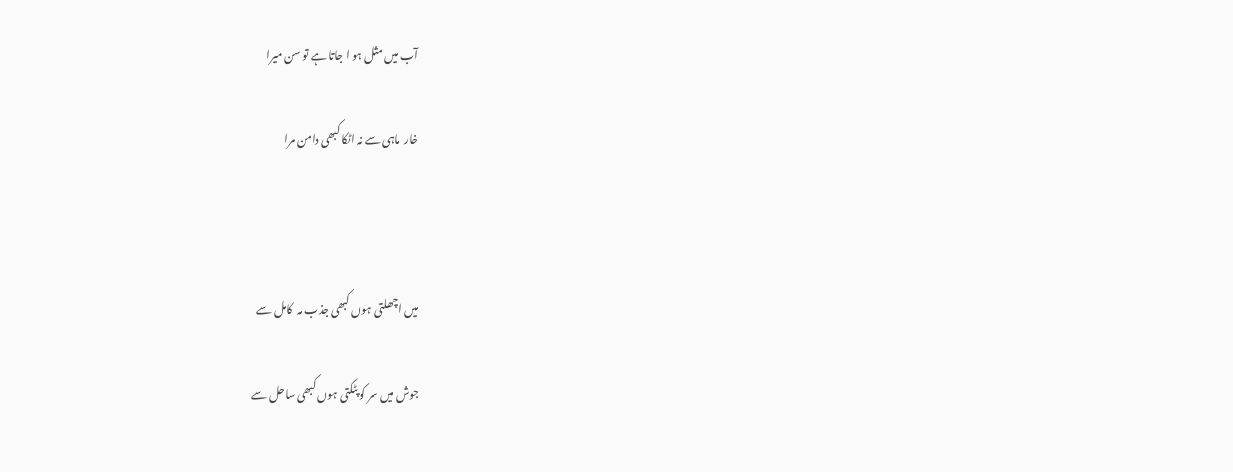آب میں مثل ہو ا جاتا ہے تو سن میرا

خار  ماہی سے نہ اٹکا کبھی دامن مرا



میں اچھلتی ہوں کبھی جذب مہ  کامل سے

جوش میں سر کو پٹکتی ہوں کبھی ساحل سے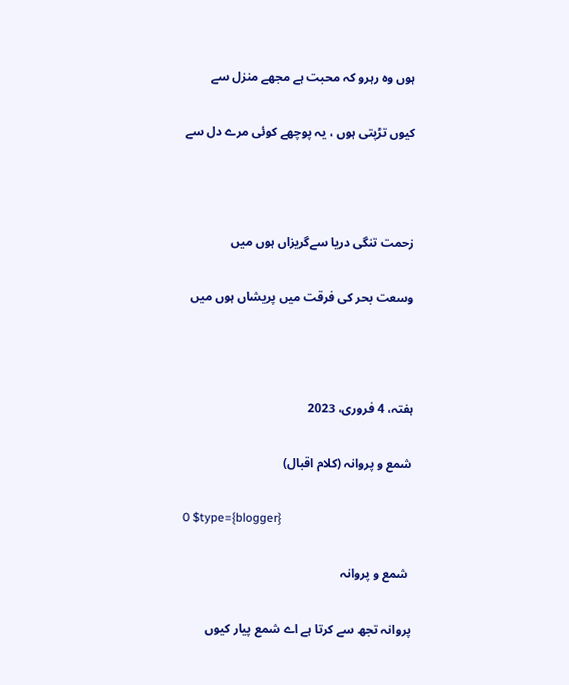ہوں وہ رہرو کہ محبت ہے مجھے منزل سے

کیوں تڑپتی ہوں ، یہ پوچھے کوئی مرے دل سے



زحمت تنگی دریا سےگریزاں ہوں میں

وسعت بحر کی فرقت میں پریشاں ہوں میں



ہفتہ، 4 فروری، 2023

شمع و پروانہ (کلام اقبال)

0 $type={blogger}

 شمع و پروانہ

پروانہ تجھ سے کرتا ہے اے شمع پیار کیوں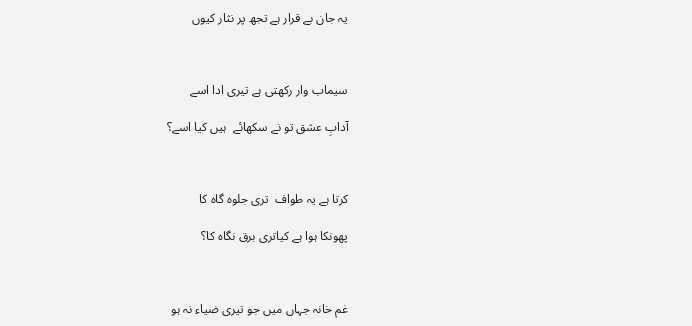یہ جان بے قرار ہے تجھ پر نثار کیوں



سیماب وار رکھتی ہے تیری ادا اسے

آدابِ عشق تو نے سکھائے  ہیں کیا اسے؟



کرتا ہے یہ طواف  تری جلوہ گاہ کا

پھونکا ہوا ہے کیاتری برق نگاہ کا؟



غم خانہ جہاں میں جو تیری ضیاء نہ ہو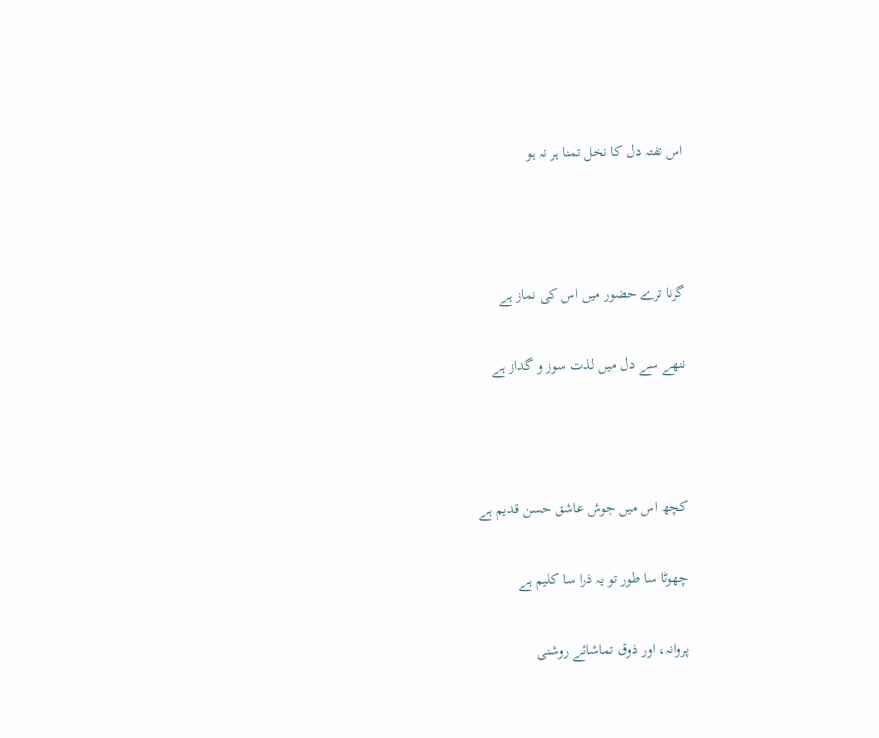اس تفتہ دل کا نخل تمنا ہر نہ ہو



گرنا ترے حضور میں اس کی نماز ہے

ننھے سے دل میں لذت سوز و گداز ہے



کچھ اس میں جوش عاشق حسن قدیم ہے

چھوٹا سا طور تو یہ ذرا سا کلیم ہے

پروانہ، اور ذوق تماشائے روشنی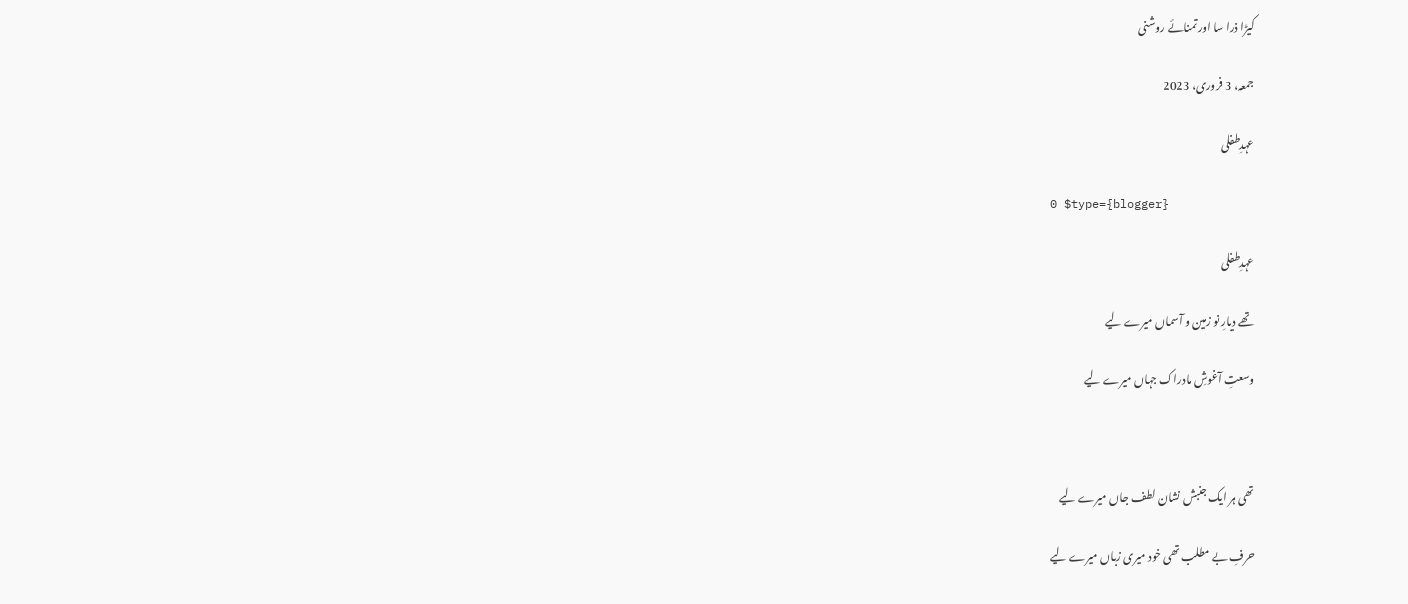کیڑا ذرا سا اور تمنائے روشنی

جمعہ، 3 فروری، 2023

عہدِطفلی

0 $type={blogger}

عہدِطفلی

تھے دیارِ نو زمین و آسماں میرے لیے

وسعتِ آغوشِ مادراک جہاں میرے لیے



تھی ہر ایک جنبش نشان لطف جاں میرے لیے

حرفِ بے مطلب تھی خود میری زباں میرے لیے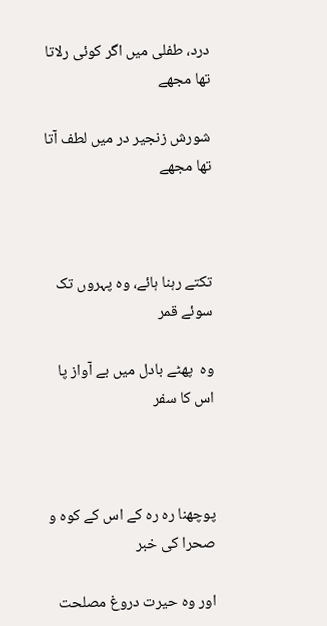درد، طفلی میں اگر کوئی رلاتا تھا مجھے

شورش زنجیر در میں لطف آتا تھا مجھے



تکتے رہنا ہائے، وہ پہروں تک سوئے قمر

وہ  پھٹے بادل میں بے آواز پا اس کا سفر



پوچھنا رہ رہ کے اس کے کوہ و صحرا کی خبر

اور وہ حیرت دروغ مصلحت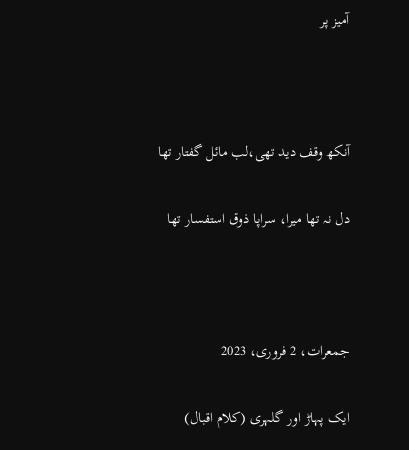آمیز پر



آنکھ وقف دید تھی،لب مائل گفتار تھا

دل نہ تھا میرا، سراپا ذوق استفسار تھا



جمعرات، 2 فروری، 2023

ایک پہاڑ اور گلہری (کلام اقبال)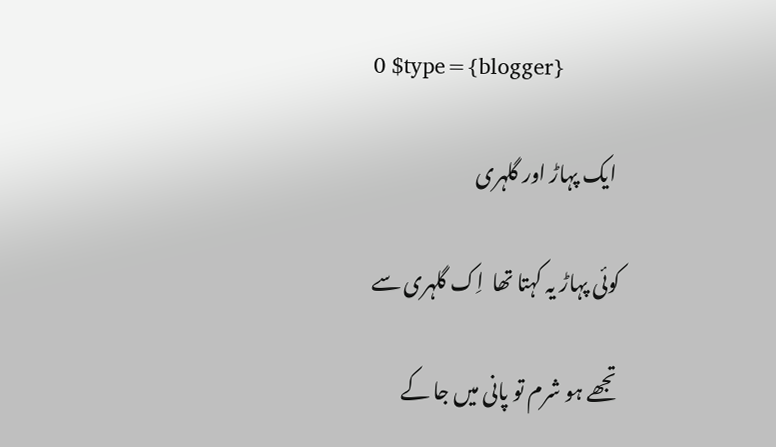0 $type={blogger}

 ایک پہاڑ اور گلہری

کوئی پہاڑ یہ کہتا تھا  اِک گلہری سے

تجھے ہو شرم تو پانی میں جا کے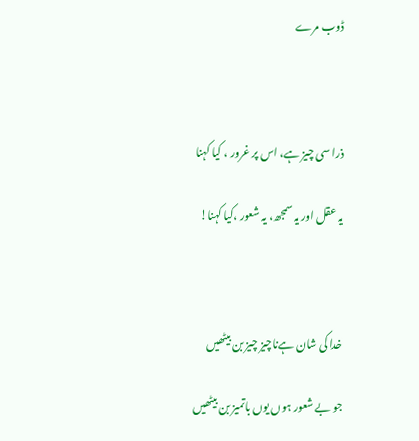ڈوب مرے



ذرا سی چیز ہے، اس پر غرور ، کیا کہنا

یہ عقل اور یہ سمجھ، یہ شعور ،کیا کہنا!



خدا کی شان ہےناچیز چیز بن بیٹھیں

جو بے شعور ہوں یوں باتمیز بن بیٹھیں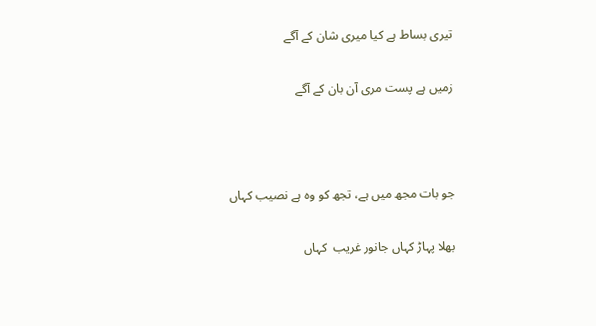تیری بساط ہے کیا میری شان کے آگے

زمیں ہے پست مری آن بان کے آگے



جو بات مجھ میں ہے، تجھ کو وہ ہے نصیب کہاں

بھلا پہاڑ کہاں جانور غریب  کہاں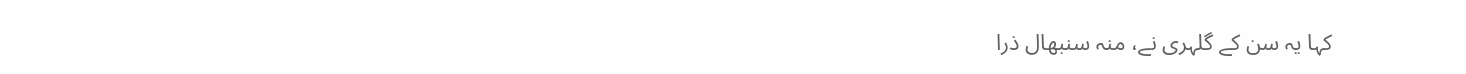کہا یہ سن کے گلہری نے، منہ سنبھال ذرا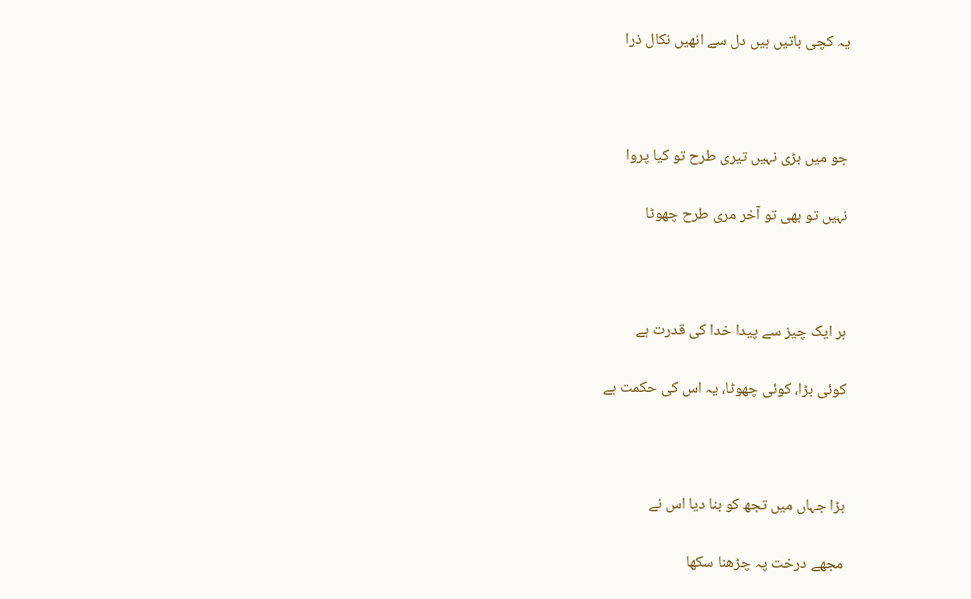یہ کچی باتیں ہیں دل سے انھیں نکال ذرا



جو میں بڑی نہیں تیری طرح تو کیا پروا

نہیں تو بھی تو آخر مری طرح چھوٹا



ہر ایک چیز سے پیدا خدا کی قدرت ہے

کوئی بڑا، کوئی چھوٹا، یہ اس کی حکمت ہے



بڑا جہاں میں تجھ کو بنا دیا اس نے

مجھے درخت پہ چڑھنا سکھا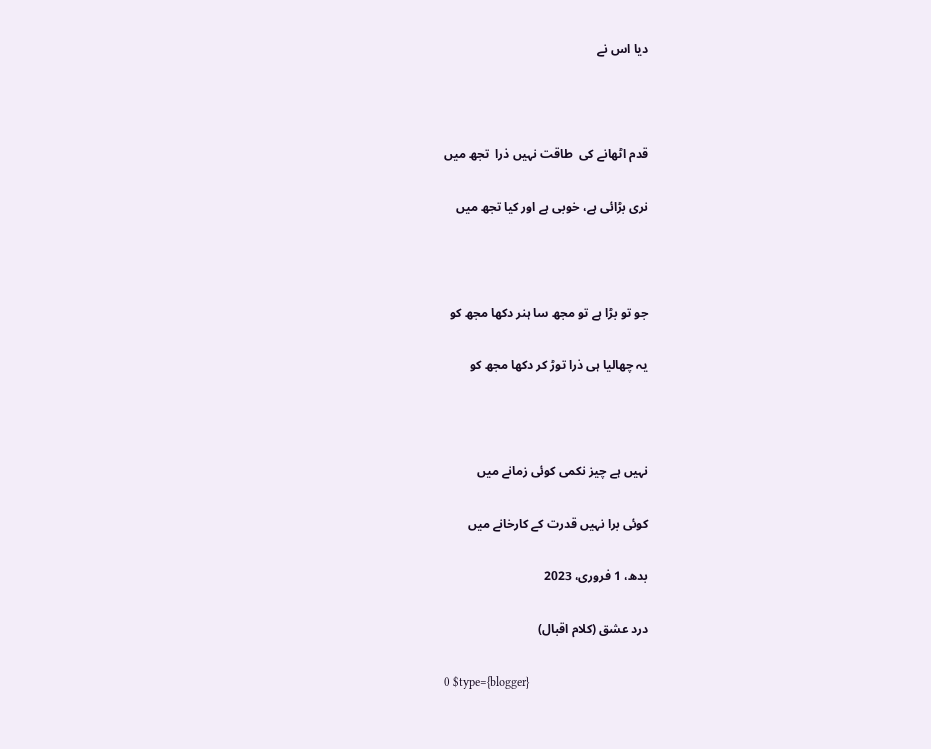دیا اس نے



قدم اٹھانے کی  طاقت نہیں ذرا  تجھ میں

نری بڑائی ہے، خوبی ہے اور کیا تجھ میں



جو تو بڑا ہے تو مجھ سا ہنر دکھا مجھ کو

یہ چھالیا ہی ذرا توڑ کر دکھا مجھ کو



نہیں ہے چیز نکمی کوئی زمانے میں

کوئی برا نہیں قدرت کے کارخانے میں

بدھ، 1 فروری، 2023

درد عشق (کلام اقبال)

0 $type={blogger}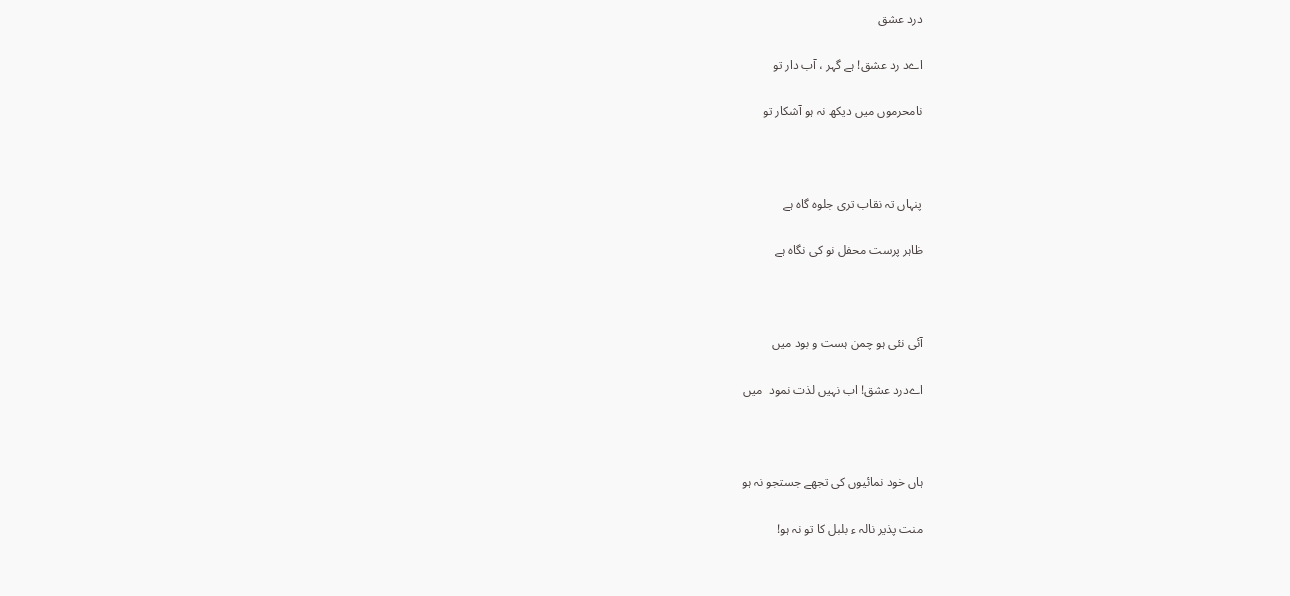درد عشق

اےد رد عشق! ہے گہر ، آب دار تو

نامحرموں میں دیکھ نہ ہو آشکار تو



پنہاں تہ نقاب تری جلوہ گاہ ہے

ظاہر پرست محفل نو کی نگاہ ہے



آئی نئی ہو چمن ہست و بود میں

اےدرد عشق! اب نہیں لذت نمود  میں



ہاں خود نمائیوں کی تجھے جستجو نہ ہو

منت پذیر نالہ ء بلبل کا تو نہ ہو!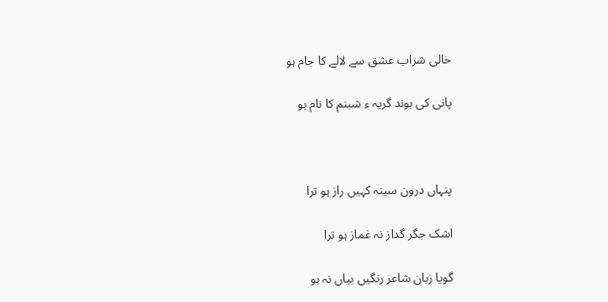خالی شراب عشق سے لالے کا جام ہو

پانی کی بوند گریہ ء شبنم کا نام ہو



پنہاں درون سینہ کہیں راز ہو ترا

اشک جگر گداز نہ غماز ہو ترا

گویا زبان شاعر رنگیں بیاں نہ ہو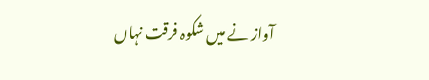آواز نے میں شکوہ فرقت نہاں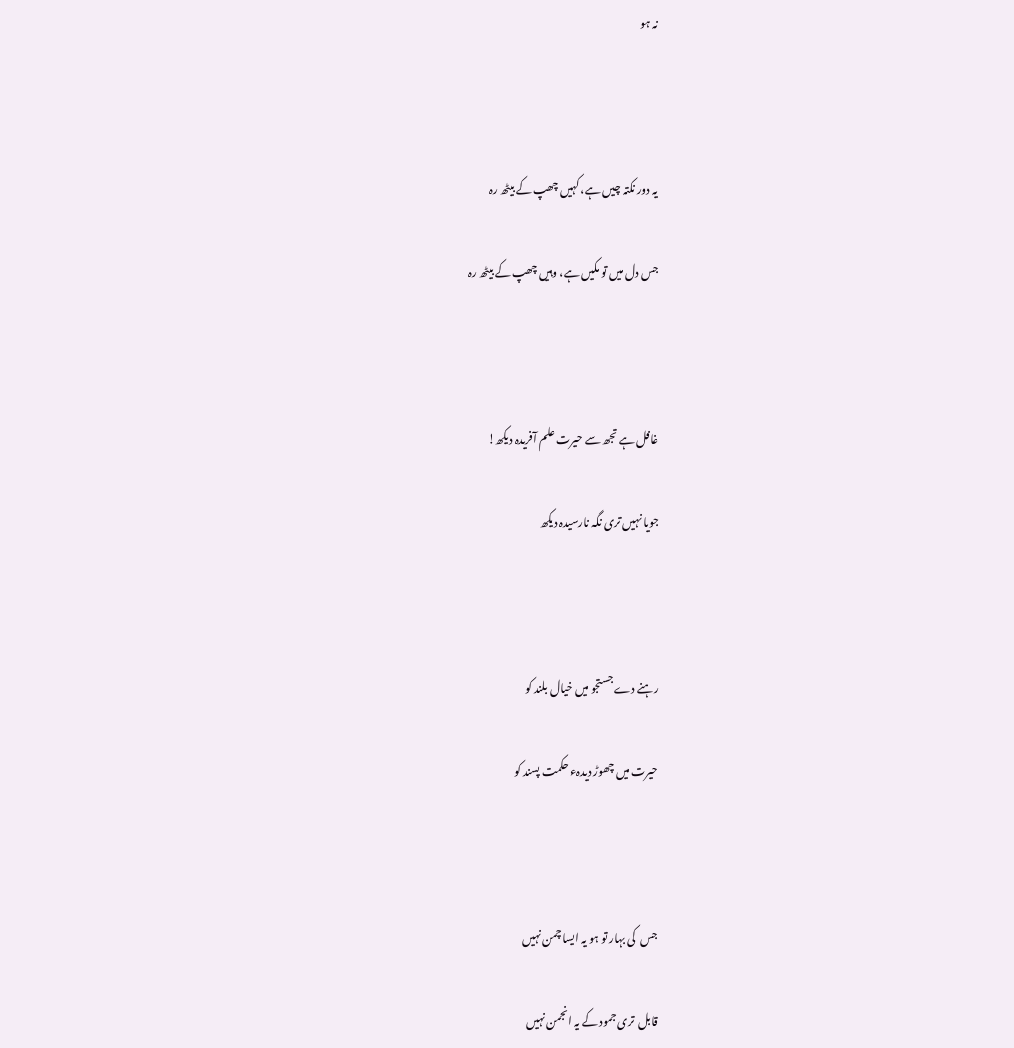نہ ہو



یہ دور نکتہ چیں ہے، کہیں چھپ کے بیٹھ رہ

جس دل میں تو مکیں ہے، وہیں چھپ کے بیٹھ رہ



غافل ہے تجھ سے حیرت علم آفریدہ دیکھ!

جویا نہیں تری نگہ نارسیدہ دیکھ



رہنے دے جستجو میں خیال بلند کو

حیرت میں چھوڑ دیدہء حکمت پسند کو



جس  کی بہار تو ہو یہ ایسا چمن نہیں

قابل  تری جمود کے یہ انجمن نہیں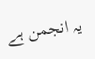یہ انجمن ہے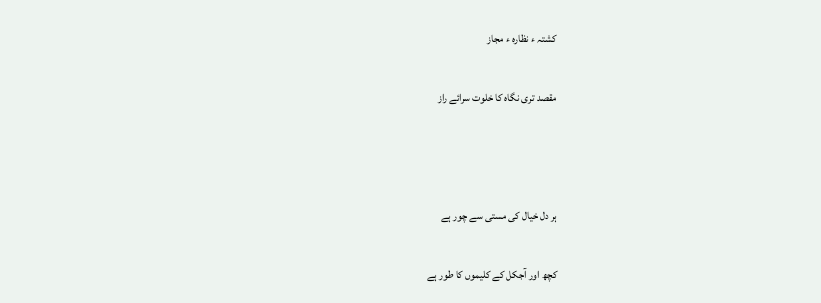کشتہ ء نظارہ ء مجاز

مقصد تری نگاہ کا خلوت سرائے راز



ہر دل خیال کی مستی سے چور ہے

کچھ اور آجکل کے کلیموں کا طور ہے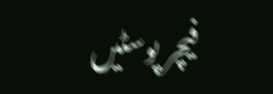فیچر پوسٹیں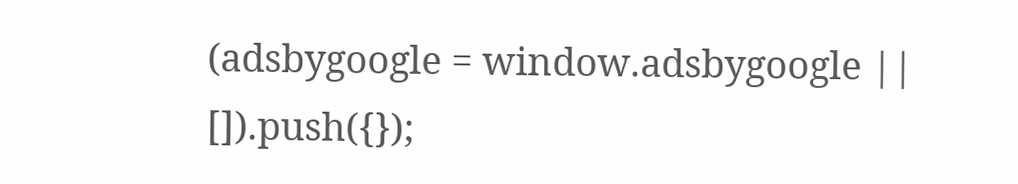(adsbygoogle = window.adsbygoogle || []).push({});